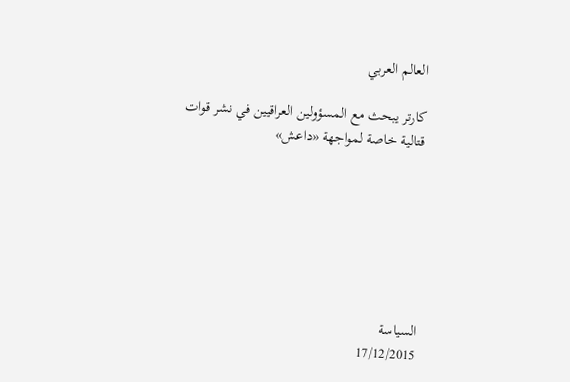العالم العربي

کارتر يبحث مع المسؤولين العراقيين في نشر قوات قتالية خاصة لمواجهة «داعش»







السياسة
17/12/2015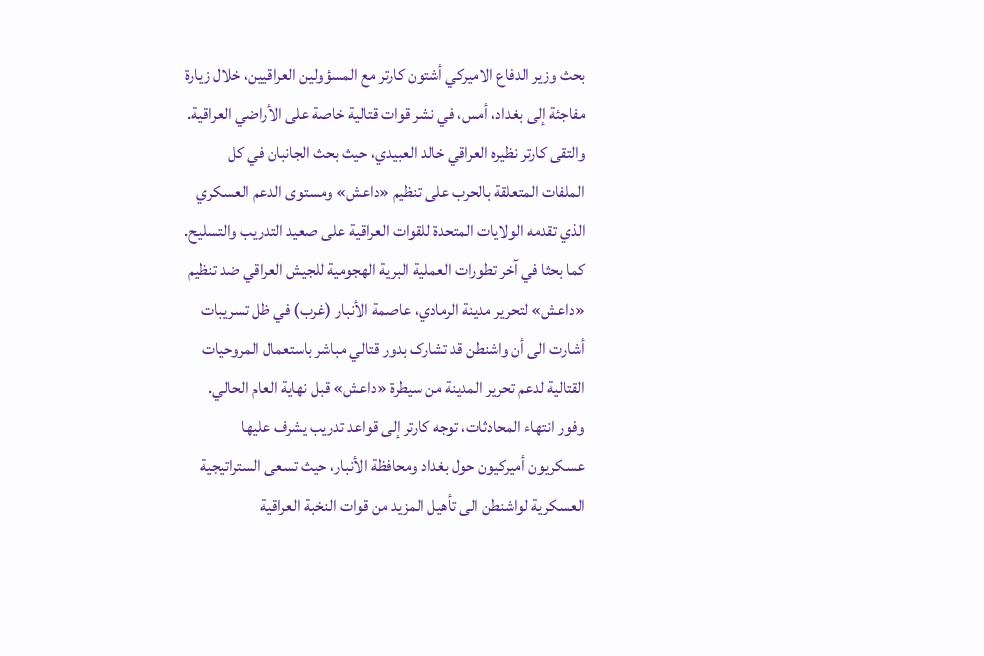بحث وزير الدفاع الاميرکي أشتون کارتر مع المسؤولين العراقيين، خلال زيارة مفاجئة إلی بغداد، أمس، في نشر قوات قتالية خاصة علی الأراضي العراقية.
والتقی کارتر نظيره العراقي خالد العبيدي، حيث بحث الجانبان في کل الملفات المتعلقة بالحرب علی تنظيم «داعش» ومستوی الدعم العسکري الذي تقدمه الولايات المتحدة للقوات العراقية علی صعيد التدريب والتسليح.
کما بحثا في آخر تطورات العملية البرية الهجومية للجيش العراقي ضد تنظيم «داعش» لتحرير مدينة الرمادي، عاصمة الأنبار (غرب) في ظل تسريبات أشارت الی أن واشنطن قد تشارک بدور قتالي مباشر باستعمال المروحيات القتالية لدعم تحرير المدينة من سيطرة «داعش» قبل نهاية العام الحالي.
وفور انتهاء المحادثات، توجه کارتر إلی قواعد تدريب يشرف عليها عسکريون أميرکيون حول بغداد ومحافظة الأنبار، حيث تسعی الستراتيجية العسکرية لواشنطن الی تأهيل المزيد من قوات النخبة العراقية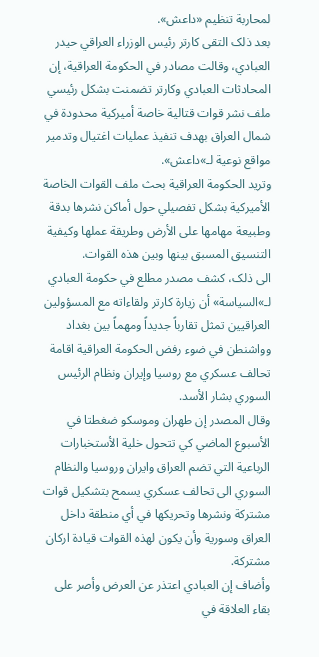لمحاربة تنظيم «داعش».
بعد ذلک التقی کارتر رئيس الوزراء العراقي حيدر العبادي، وقالت مصادر في الحکومة العراقية، إن المحادثات العبادي وکارتر تضمنت بشکل رئيسي ملف نشر قوات قتالية خاصة أميرکية محدودة في شمال العراق بهدف تنفيذ عمليات اغتيال وتدمير مواقع نوعية لـ»داعش».
وتريد الحکومة العراقية بحث ملف القوات الخاصة الأميرکية بشکل تفصيلي حول أماکن نشرها بدقة وطبيعة مهامها علی الأرض وطريقة عملها وکيفية التنسيق المسبق بينها وبين هذه القوات.
الی ذلک، کشف مصدر مطلع في حکومة العبادي لـ»السياسة» أن زيارة کارتر ولقاءاته مع المسؤولين العراقيين تمثل تقارباً جديداً ومهماً بين بغداد وواشنطن في ضوء رفض الحکومة العراقية اقامة تحالف عسکري مع روسيا وإيران ونظام الرئيس السوري بشار الأسد.
وقال المصدر إن طهران وموسکو ضغطتا في الأسبوع الماضي کي تتحول خلية الأستخبارات الرباعية التي تضم العراق وايران وروسيا والنظام السوري الی تحالف عسکري يسمح بتشکيل قوات مشترکة ونشرها وتحريکها في أي منطقة داخل العراق وسورية وأن يکون لهذه القوات قيادة ارکان مشترکة.
وأضاف إن العبادي اعتذر عن العرض وأصر علی بقاء العلاقة في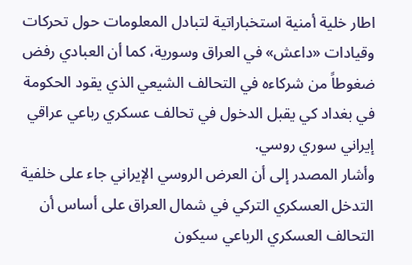اطار خلية أمنية استخباراتية لتبادل المعلومات حول تحرکات وقيادات «داعش» في العراق وسورية، کما أن العبادي رفض ضغوطاً من شرکاءه في التحالف الشيعي الذي يقود الحکومة في بغداد کي يقبل الدخول في تحالف عسکري رباعي عراقي إيراني سوري روسي.
وأشار المصدر إلی أن العرض الروسي الإيراني جاء علی خلفية التدخل العسکري الترکي في شمال العراق علی أساس أن التحالف العسکري الرباعي سيکون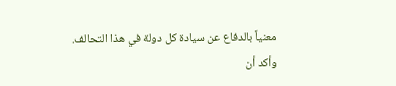معنياً بالدفاع عن سيادة کل دولة في هذا التحالف.
وأکد أن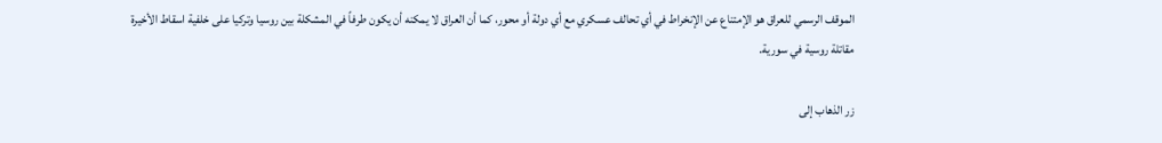الموقف الرسمي للعراق هو الإمتناع عن الإنخراط في أي تحالف عسکري مع أي دولة أو محور، کما أن العراق لا يمکنه أن يکون طرفاً في المشکلة بين روسيا وترکيا علی خلفية اسقاط الأخيرة مقاتلة روسية في سورية.

زر الذهاب إلى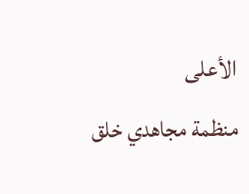الأعلى
منظمة مجاهدي خلق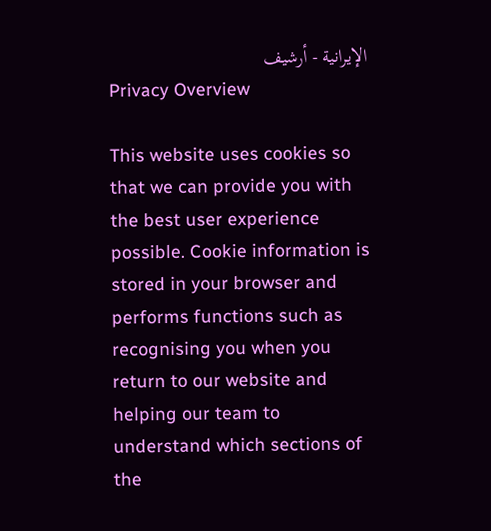الإيرانية - أرشیف
Privacy Overview

This website uses cookies so that we can provide you with the best user experience possible. Cookie information is stored in your browser and performs functions such as recognising you when you return to our website and helping our team to understand which sections of the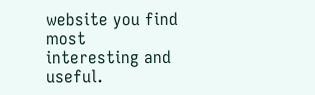website you find most interesting and useful.